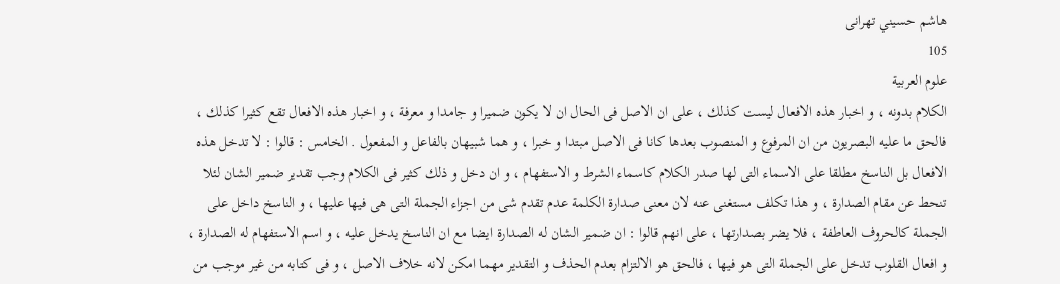هاشم حسيني تهرانى
105
علوم العربية
الكلام بدونه ، و اخبار هذه الافعال ليست كذلك ، على ان الاصل فى الحال ان لا يكون ضميرا و جامدا و معرفة ، و اخبار هذه الافعال تقع كثيرا كذلك ، فالحق ما عليه البصريون من ان المرفوع و المنصوب بعدها كانا فى الاصل مبتدا و خبرا ، و هما شبيهان بالفاعل و المفعول . الخامس : قالوا : لا تدخل هذه الافعال بل الناسخ مطلقا على الاسماء التى لها صدر الكلام كاسماء الشرط و الاستفهام ، و ان دخل و ذلك كثير فى الكلام وجب تقدير ضمير الشان لئلا تنحط عن مقام الصدارة ، و هذا تكلف مستغنى عنه لان معنى صدارة الكلمة عدم تقدم شى من اجزاء الجملة التى هى فيها عليها ، و الناسخ داخل على الجملة كالحروف العاطفة ، فلا يضر بصدارتها ، على انهم قالوا : ان ضمير الشان له الصدارة ايضا مع ان الناسخ يدخل عليه ، و اسم الاستفهام له الصدارة ، و افعال القلوب تدخل على الجملة التى هو فيها ، فالحق هو الالتزام بعدم الحذف و التقدير مهما امكن لانه خلاف الاصل ، و فى كتابه من غير موجب من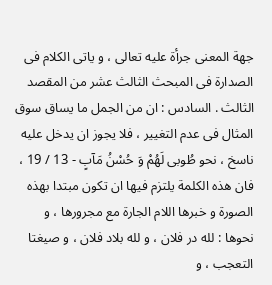جهة المعنى جرأة عليه تعالى ، و ياتى الكلام فى الصدارة فى المبحث الثالث عشر من المقصد الثالث . السادس : ان من الجمل ما يساق سوق المثال فى عدم التغيير ، فلا يجوز ان يدخل عليه ناسخ ، نحو طُوبى لَهُمْ وَ حُسْنُ مَآبٍ - 13 / 19 ، فان هذه الكلمة يلتزم فيها ان تكون مبتدا بهذه الصورة و خبرها اللام الجارة مع مجرورها ، و نحوها : لله در فلان ، و لله بلاد فلان ، و صيغتا التعجب ، و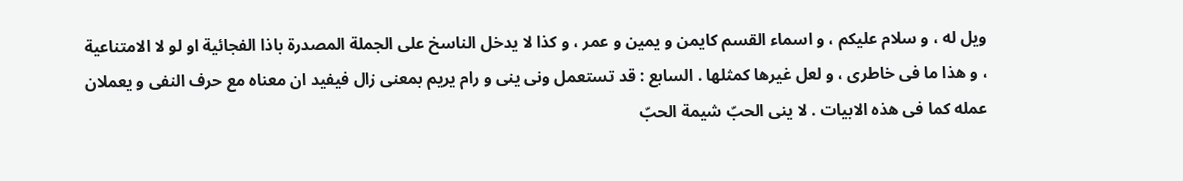ويل له ، و سلام عليكم ، و اسماء القسم كايمن و يمين و عمر ، و كذا لا يدخل الناسخ على الجملة المصدرة باذا الفجائية او لو لا الامتناعية ، و هذا ما فى خاطرى ، و لعل غيرها كمثلها . السابع : قد تستعمل ونى ينى و رام يريم بمعنى زال فيفيد ان معناه مع حرف النفى و يعملان عمله كما فى هذه الابيات . لا ينى الحبّ شيمة الحبّ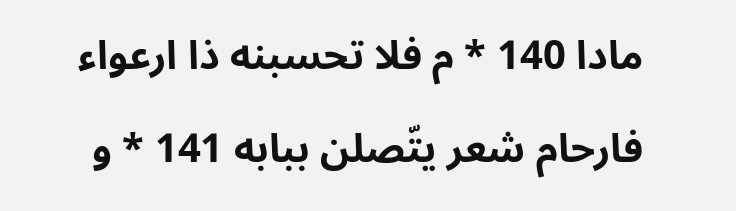مادا 140 * م فلا تحسبنه ذا ارعواء فارحام شعر يتّصلن ببابه 141 * و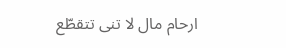ارحام مال لا تنى تتقطّع